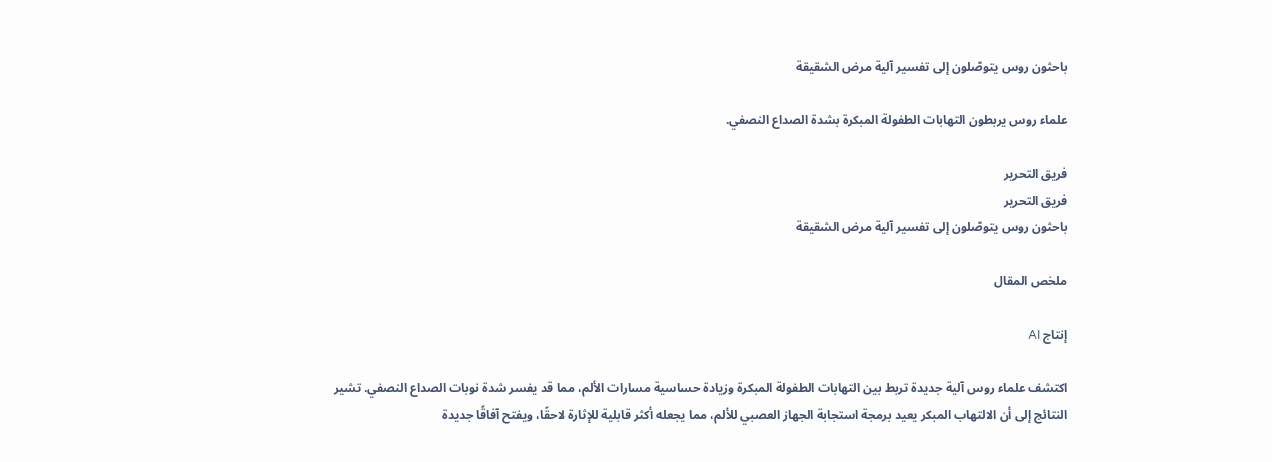باحثون روس يتوصّلون إلى تفسير آلية مرض الشقيقة

علماء روس يربطون التهابات الطفولة المبكرة بشدة الصداع النصفي.

فريق التحرير
فريق التحرير
باحثون روس يتوصّلون إلى تفسير آلية مرض الشقيقة

ملخص المقال

إنتاج AI

اكتشف علماء روس آلية جديدة تربط بين التهابات الطفولة المبكرة وزيادة حساسية مسارات الألم، مما قد يفسر شدة نوبات الصداع النصفي. تشير النتائج إلى أن الالتهاب المبكر يعيد برمجة استجابة الجهاز العصبي للألم، مما يجعله أكثر قابلية للإثارة لاحقًا، ويفتح آفاقًا جديدة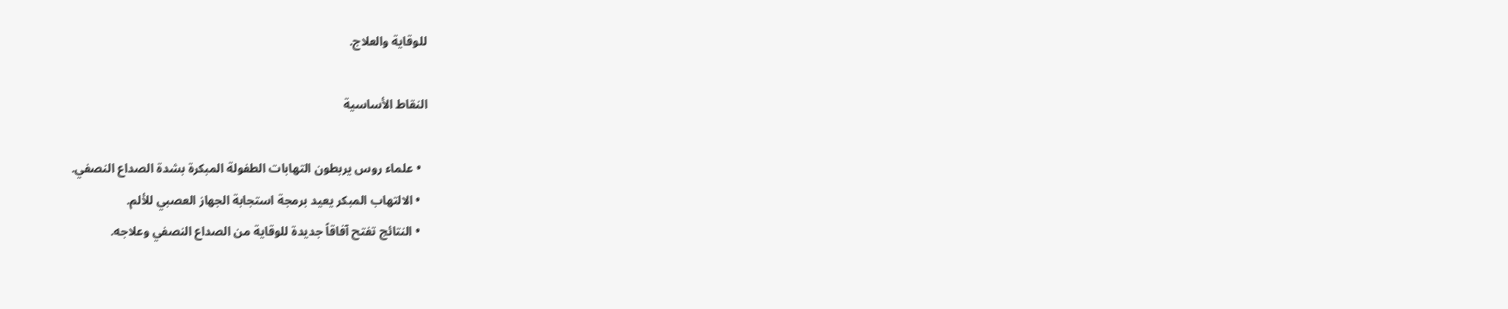للوقاية والعلاج.

النقاط الأساسية

  • علماء روس يربطون التهابات الطفولة المبكرة بشدة الصداع النصفي.
  • الالتهاب المبكر يعيد برمجة استجابة الجهاز العصبي للألم.
  • النتائج تفتح آفاقاً جديدة للوقاية من الصداع النصفي وعلاجه.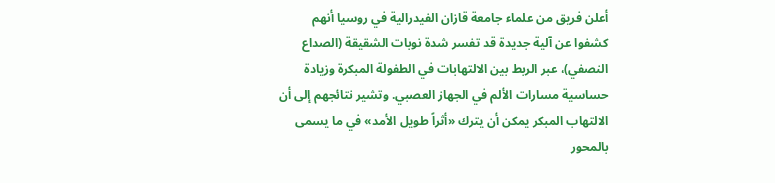أعلن فريق من علماء جامعة قازان الفيدرالية في روسيا أنهم كشفوا عن آلية جديدة قد تفسر شدة نوبات الشقيقة (الصداع النصفي)، عبر الربط بين الالتهابات في الطفولة المبكرة وزيادة حساسية مسارات الألم في الجهاز العصبي. وتشير نتائجهم إلى أن الالتهاب المبكر يمكن أن يترك «أثراً طويل الأمد» في ما يسمى بالمحور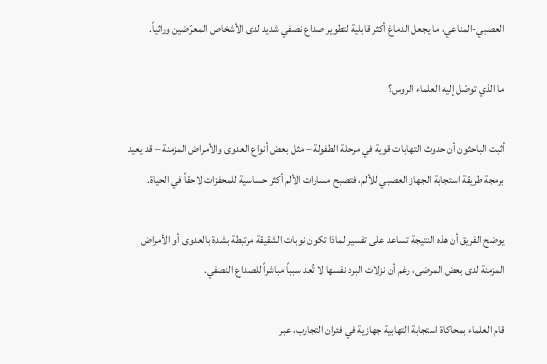العصبي‑المناعي، ما يجعل الدماغ أكثر قابلية لتطوير صداع نصفي شديد لدى الأشخاص المعرّضين وراثياً.

ما الذي توصّل إليه العلماء الروس؟

أثبت الباحثون أن حدوث التهابات قوية في مرحلة الطفولة – مثل بعض أنواع العدوى والأمراض المزمنة – قد يعيد برمجة طريقة استجابة الجهاز العصبي للألم، فتصبح مسارات الألم أكثر حساسية للمحفزات لاحقاً في الحياة.

يوضح الفريق أن هذه النتيجة تساعد على تفسير لماذا تكون نوبات الشقيقة مرتبطة بشدة بالعدوى أو الأمراض المزمنة لدى بعض المرضى، رغم أن نزلات البرد نفسها لا تُعد سبباً مباشراً للصداع النصفي.

قام العلماء بمحاكاة استجابة التهابية جهازية في فئران التجارب، عبر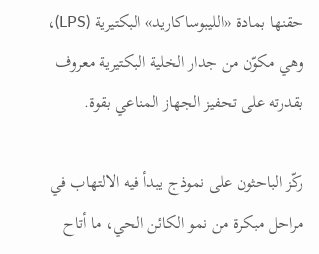حقنها بمادة «الليبوساكاريد» البكتيرية (LPS)، وهي مكوّن من جدار الخلية البكتيرية معروف بقدرته على تحفيز الجهاز المناعي بقوة.

ركّز الباحثون على نموذج يبدأ فيه الالتهاب في مراحل مبكرة من نمو الكائن الحي، ما أتاح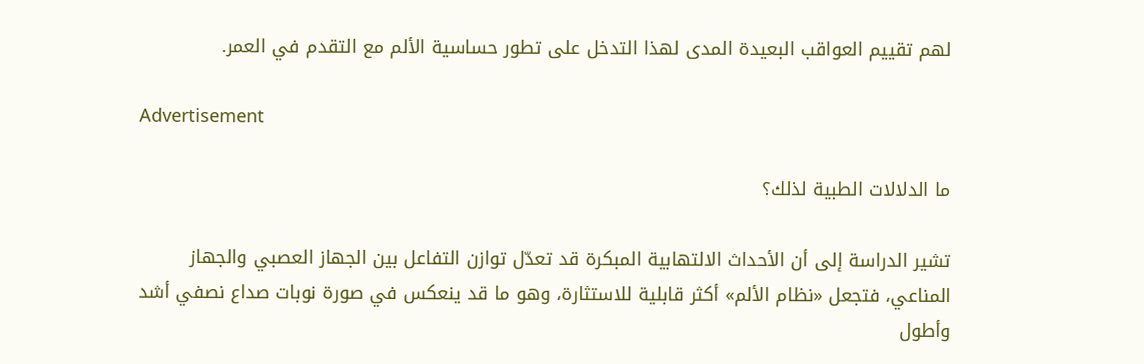لهم تقييم العواقب البعيدة المدى لهذا التدخل على تطور حساسية الألم مع التقدم في العمر.

Advertisement

ما الدلالات الطبية لذلك؟

تشير الدراسة إلى أن الأحداث الالتهابية المبكرة قد تعدّل توازن التفاعل بين الجهاز العصبي والجهاز المناعي، فتجعل «نظام الألم» أكثر قابلية للاستثارة، وهو ما قد ينعكس في صورة نوبات صداع نصفي أشد وأطول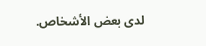لدى بعض الأشخاص.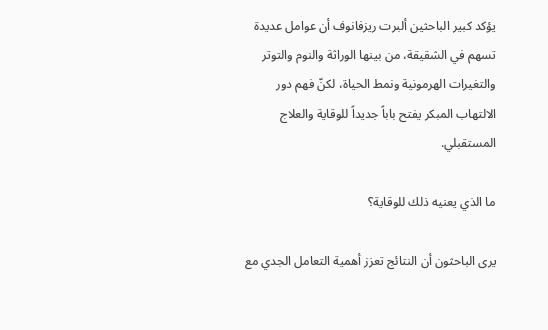يؤكد كبير الباحثين ألبرت ريزفانوف أن عوامل عديدة تسهم في الشقيقة، من بينها الوراثة والنوم والتوتر والتغيرات الهرمونية ونمط الحياة، لكنّ فهم دور الالتهاب المبكر يفتح باباً جديداً للوقاية والعلاج المستقبلي.

ما الذي يعنيه ذلك للوقاية؟

يرى الباحثون أن النتائج تعزز أهمية التعامل الجدي مع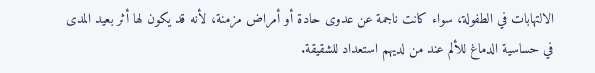الالتهابات في الطفولة، سواء كانت ناجمة عن عدوى حادة أو أمراض مزمنة، لأنه قد يكون لها أثر بعيد المدى في حساسية الدماغ للألم عند من لديهم استعداد للشقيقة.